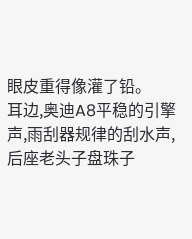眼皮重得像灌了铅。
耳边,奥迪A8平稳的引擎声,雨刮器规律的刮水声,后座老头子盘珠子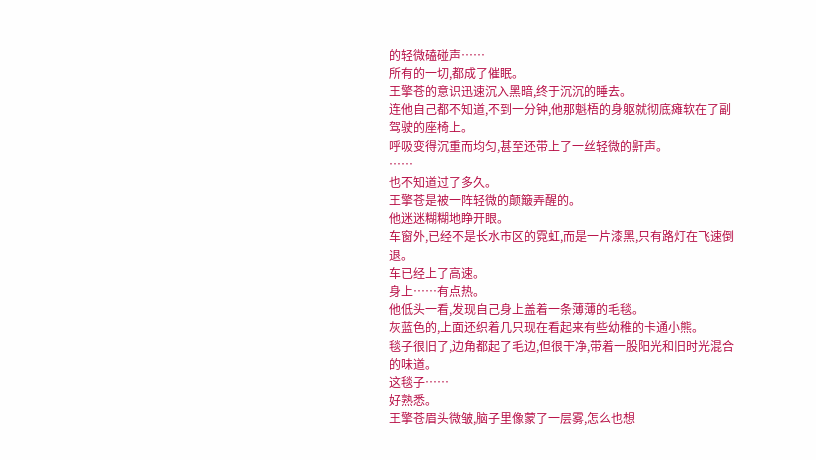的轻微磕碰声……
所有的一切,都成了催眠。
王擎苍的意识迅速沉入黑暗,终于沉沉的睡去。
连他自己都不知道,不到一分钟,他那魁梧的身躯就彻底瘫软在了副驾驶的座椅上。
呼吸变得沉重而均匀,甚至还带上了一丝轻微的鼾声。
……
也不知道过了多久。
王擎苍是被一阵轻微的颠簸弄醒的。
他迷迷糊糊地睁开眼。
车窗外,已经不是长水市区的霓虹,而是一片漆黑,只有路灯在飞速倒退。
车已经上了高速。
身上……有点热。
他低头一看,发现自己身上盖着一条薄薄的毛毯。
灰蓝色的,上面还织着几只现在看起来有些幼稚的卡通小熊。
毯子很旧了,边角都起了毛边,但很干净,带着一股阳光和旧时光混合的味道。
这毯子……
好熟悉。
王擎苍眉头微皱,脑子里像蒙了一层雾,怎么也想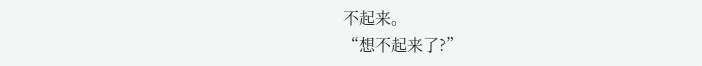不起来。
“想不起来了?”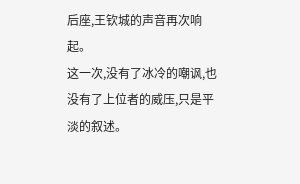后座,王钦城的声音再次响起。
这一次,没有了冰冷的嘲讽,也没有了上位者的威压,只是平淡的叙述。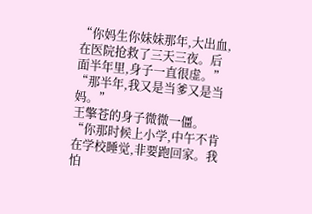“你妈生你妹妹那年,大出血,在医院抢救了三天三夜。后面半年里,身子一直很虚。”
“那半年,我又是当爹又是当妈。”
王擎苍的身子微微一僵。
“你那时候上小学,中午不肯在学校睡觉,非要跑回家。我怕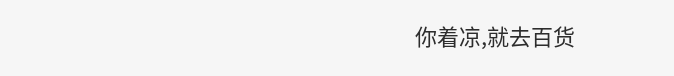你着凉,就去百货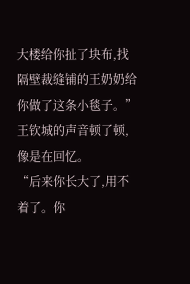大楼给你扯了块布,找隔壁裁缝铺的王奶奶给你做了这条小毯子。”
王钦城的声音顿了顿,像是在回忆。
“后来你长大了,用不着了。你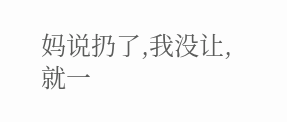妈说扔了,我没让,就一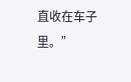直收在车子里。”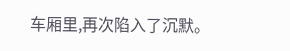车厢里,再次陷入了沉默。